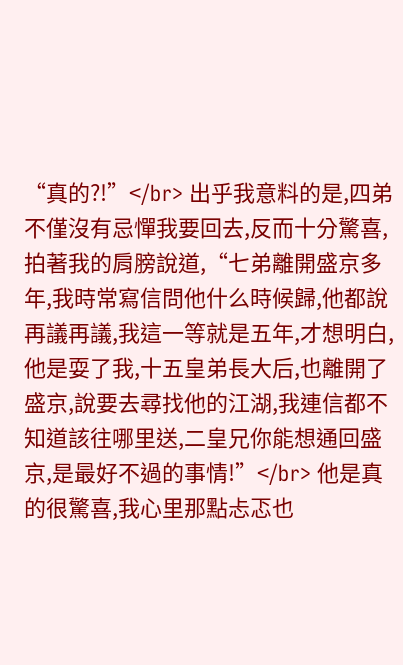“真的?!”</br> 出乎我意料的是,四弟不僅沒有忌憚我要回去,反而十分驚喜,拍著我的肩膀說道,“七弟離開盛京多年,我時常寫信問他什么時候歸,他都說再議再議,我這一等就是五年,才想明白,他是耍了我,十五皇弟長大后,也離開了盛京,說要去尋找他的江湖,我連信都不知道該往哪里送,二皇兄你能想通回盛京,是最好不過的事情!”</br> 他是真的很驚喜,我心里那點忐忑也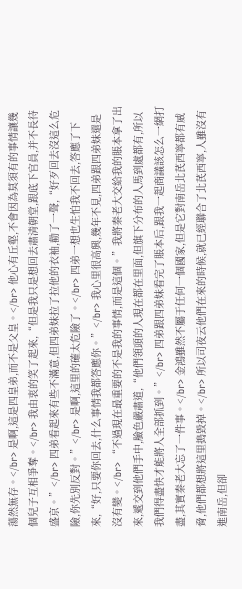蕩然無存。</br> 是啊,這是四皇弟,而不是父皇。</br> 他心有丘壑,不會因為莫須有的事情讓幾個兒子互相爭奪。</br> 我由衷的笑了起來,“但是我只是想回去肅清朝堂,跟底下官員,并不長待盛京。”</br> 四弟看起來有些不滿意,但四弟妹拉了拉他的衣袖,勸了一聲,“好歹回去沒這么危險,你先別反對。”</br> 是啊,這里的確太危險了。</br> 四弟一想也生怕我不回去,答應了下來,“好,只要你回去,什么事情我都答應你。”</br> 我心里很高興,幾年不見,四弟跟四弟妹還是沒有變。</br> “不過現在最重要的不是我的事情,而是這個。”我將秦老大交給我的賬本拿了出來,遞交到他們手中,臉色嚴肅道,“他們領頭的人現在都在里面,但旗下分布的人馬到處都有,所以我們得盡快才能將人全部抓到。”</br> 四弟跟四弟妹看完了賬本后,跟我一起商議該怎么一網打盡,其實秦老大忘了一件事。</br> 金鴻雖然不屬于任何一個國家,但是它對南岳北芪西寧都有威脅,他們都想將這里搗毀掉。</br> 所以司夜云他們在來的時候,就已經聯合了北芪西寧,人雖沒有進南岳,但卻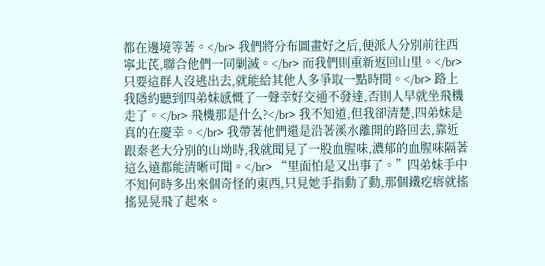都在邊境等著。</br> 我們將分布圖畫好之后,便派人分別前往西寧北芪,聯合他們一同剿滅。</br> 而我們則重新返回山里。</br> 只要這群人沒逃出去,就能給其他人多爭取一點時間。</br> 路上我隱約聽到四弟妹感慨了一聲幸好交通不發達,否則人早就坐飛機走了。</br> 飛機那是什么?</br> 我不知道,但我卻清楚,四弟妹是真的在慶幸。</br> 我帶著他們還是沿著溪水離開的路回去,靠近跟秦老大分別的山坳時,我就聞見了一股血腥味,濃郁的血腥味隔著這么遠都能清晰可聞。</br> “里面怕是又出事了。”四弟妹手中不知何時多出來個奇怪的東西,只見她手指動了動,那個鐵疙瘩就搖搖晃晃飛了起來。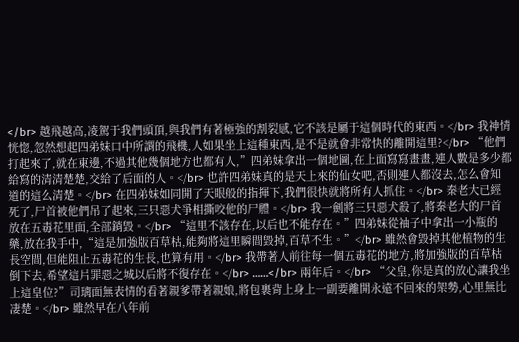</br> 越飛越高,凌駕于我們頭頂,與我們有著極強的割裂感,它不該是屬于這個時代的東西。</br> 我神情恍惚,忽然想起四弟妹口中所謂的飛機,人如果坐上這種東西,是不是就會非常快的離開這里?</br> “他們打起來了,就在東邊,不過其他幾個地方也都有人,”四弟妹拿出一個地圖,在上面寫寫畫畫,連人數是多少都給寫的清清楚楚,交給了后面的人。</br> 也許四弟妹真的是天上來的仙女吧,否則連人都沒去,怎么會知道的這么清楚。</br> 在四弟妹如同開了天眼般的指揮下,我們很快就將所有人抓住。</br> 秦老大已經死了,尸首被他們吊了起來,三只惡犬爭相撕咬他的尸體。</br> 我一劍將三只惡犬殺了,將秦老大的尸首放在五毒花里面,全部銷毀。</br> “這里不該存在,以后也不能存在。”四弟妹從袖子中拿出一小瓶的藥,放在我手中,“這是加強版百草枯,能夠將這里瞬間毀掉,百草不生。”</br> 雖然會毀掉其他植物的生長空間,但能阻止五毒花的生長,也算有用。</br> 我帶著人前往每一個五毒花的地方,將加強版的百草枯倒下去,希望這片罪惡之城以后將不復存在。</br> ……</br> 兩年后。</br> “父皇,你是真的放心讓我坐上這皇位?”司璃面無表情的看著親爹帶著親娘,將包裹背上身上一副要離開永遠不回來的架勢,心里無比凄楚。</br> 雖然早在八年前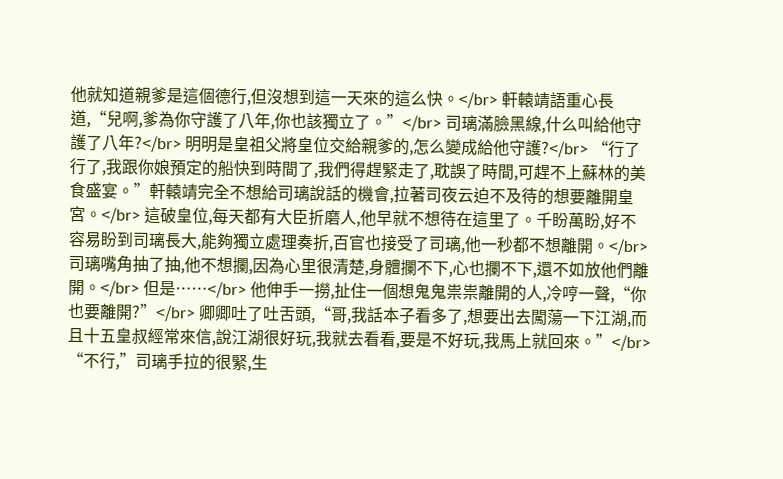他就知道親爹是這個德行,但沒想到這一天來的這么快。</br> 軒轅靖語重心長道,“兒啊,爹為你守護了八年,你也該獨立了。”</br> 司璃滿臉黑線,什么叫給他守護了八年?</br> 明明是皇祖父將皇位交給親爹的,怎么變成給他守護?</br> “行了行了,我跟你娘預定的船快到時間了,我們得趕緊走了,耽誤了時間,可趕不上蘇林的美食盛宴。”軒轅靖完全不想給司璃說話的機會,拉著司夜云迫不及待的想要離開皇宮。</br> 這破皇位,每天都有大臣折磨人,他早就不想待在這里了。千盼萬盼,好不容易盼到司璃長大,能夠獨立處理奏折,百官也接受了司璃,他一秒都不想離開。</br> 司璃嘴角抽了抽,他不想攔,因為心里很清楚,身體攔不下,心也攔不下,還不如放他們離開。</br> 但是……</br> 他伸手一撈,扯住一個想鬼鬼祟祟離開的人,冷哼一聲,“你也要離開?”</br> 卿卿吐了吐舌頭,“哥,我話本子看多了,想要出去闖蕩一下江湖,而且十五皇叔經常來信,說江湖很好玩,我就去看看,要是不好玩,我馬上就回來。”</br> “不行,”司璃手拉的很緊,生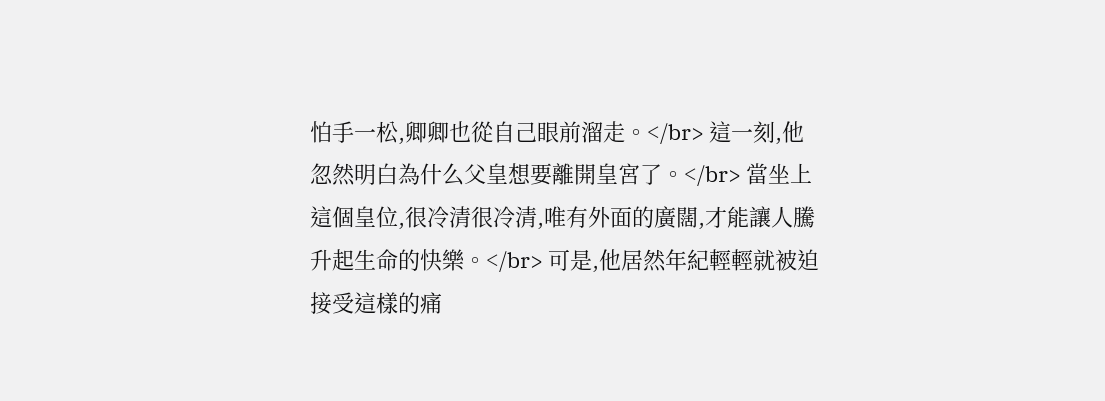怕手一松,卿卿也從自己眼前溜走。</br> 這一刻,他忽然明白為什么父皇想要離開皇宮了。</br> 當坐上這個皇位,很冷清很冷清,唯有外面的廣闊,才能讓人騰升起生命的快樂。</br> 可是,他居然年紀輕輕就被迫接受這樣的痛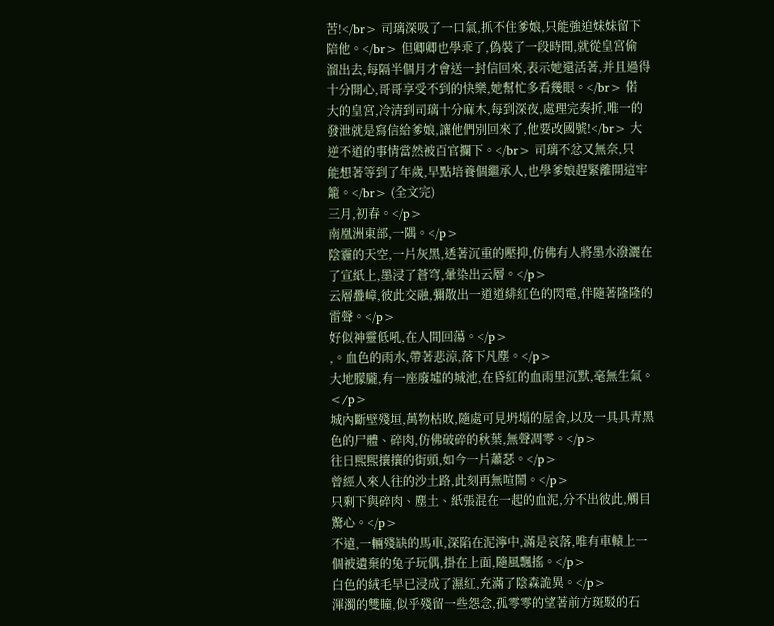苦!</br> 司璃深吸了一口氣,抓不住爹娘,只能強迫妹妹留下陪他。</br> 但卿卿也學乖了,偽裝了一段時間,就從皇宮偷溜出去,每隔半個月才會送一封信回來,表示她還活著,并且過得十分開心,哥哥享受不到的快樂,她幫忙多看幾眼。</br> 偌大的皇宮,冷清到司璃十分麻木,每到深夜,處理完奏折,唯一的發泄就是寫信給爹娘,讓他們別回來了,他要改國號!</br> 大逆不道的事情當然被百官攔下。</br> 司璃不忿又無奈,只能想著等到了年歲,早點培養個繼承人,也學爹娘趕緊離開這牢籠。</br> (全文完)
三月,初春。</p>
南凰洲東部,一隅。</p>
陰霾的天空,一片灰黑,透著沉重的壓抑,仿佛有人將墨水潑灑在了宣紙上,墨浸了蒼穹,暈染出云層。</p>
云層疊嶂,彼此交融,彌散出一道道緋紅色的閃電,伴隨著隆隆的雷聲。</p>
好似神靈低吼,在人間回蕩。</p>
,。血色的雨水,帶著悲涼,落下凡塵。</p>
大地朦朧,有一座廢墟的城池,在昏紅的血雨里沉默,毫無生氣。</p>
城內斷壁殘垣,萬物枯敗,隨處可見坍塌的屋舍,以及一具具青黑色的尸體、碎肉,仿佛破碎的秋葉,無聲凋零。</p>
往日熙熙攘攘的街頭,如今一片蕭瑟。</p>
曾經人來人往的沙土路,此刻再無喧鬧。</p>
只剩下與碎肉、塵土、紙張混在一起的血泥,分不出彼此,觸目驚心。</p>
不遠,一輛殘缺的馬車,深陷在泥濘中,滿是哀落,唯有車轅上一個被遺棄的兔子玩偶,掛在上面,隨風飄搖。</p>
白色的絨毛早已浸成了濕紅,充滿了陰森詭異。</p>
渾濁的雙瞳,似乎殘留一些怨念,孤零零的望著前方斑駁的石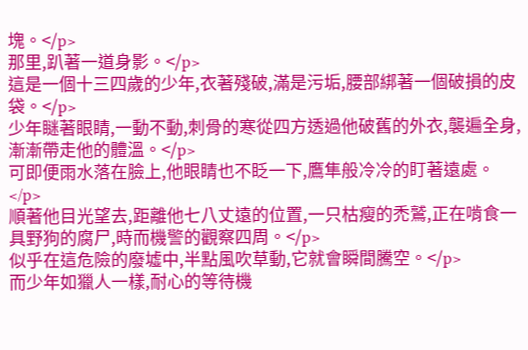塊。</p>
那里,趴著一道身影。</p>
這是一個十三四歲的少年,衣著殘破,滿是污垢,腰部綁著一個破損的皮袋。</p>
少年瞇著眼睛,一動不動,刺骨的寒從四方透過他破舊的外衣,襲遍全身,漸漸帶走他的體溫。</p>
可即便雨水落在臉上,他眼睛也不眨一下,鷹隼般冷冷的盯著遠處。</p>
順著他目光望去,距離他七八丈遠的位置,一只枯瘦的禿鷲,正在啃食一具野狗的腐尸,時而機警的觀察四周。</p>
似乎在這危險的廢墟中,半點風吹草動,它就會瞬間騰空。</p>
而少年如獵人一樣,耐心的等待機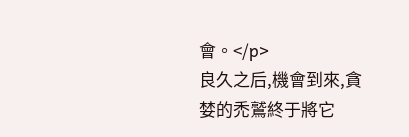會。</p>
良久之后,機會到來,貪婪的禿鷲終于將它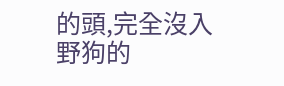的頭,完全沒入野狗的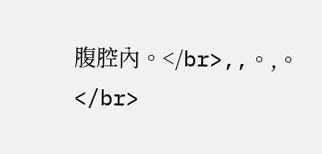腹腔內。</br>,,。,。</br>